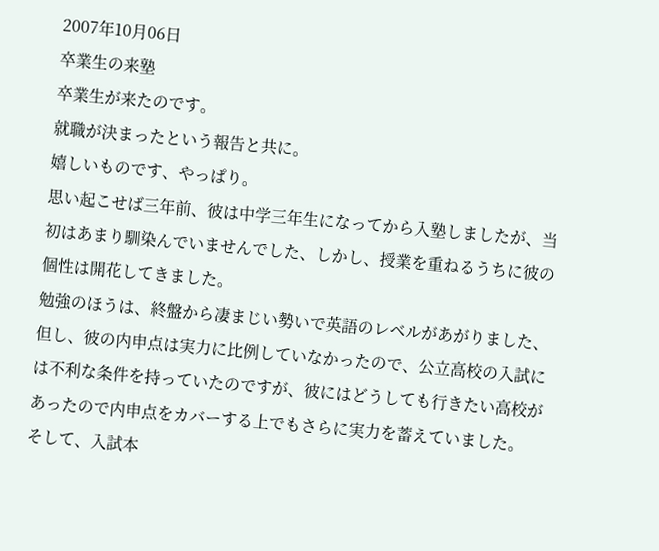2007年10月06日
卒業生の来塾
卒業生が来たのです。
就職が決まったという報告と共に。
嬉しいものです、やっぱり。
思い起こせば三年前、彼は中学三年生になってから入塾しましたが、当初はあまり馴染んでいませんでした、しかし、授業を重ねるうちに彼の個性は開花してきました。
勉強のほうは、終盤から凄まじい勢いで英語のレベルがあがりました、但し、彼の内申点は実力に比例していなかったので、公立高校の入試には不利な条件を持っていたのですが、彼にはどうしても行きたい高校があったので内申点をカバーする上でもさらに実力を蓄えていました。
そして、入試本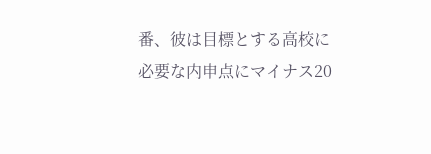番、彼は目標とする高校に必要な内申点にマイナス20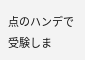点のハンデで受験しま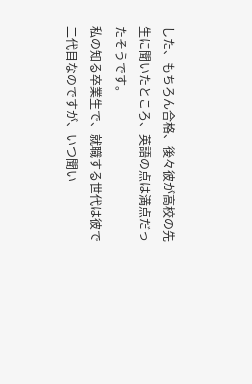した、もちろん合格、後々彼が高校の先生に聞いたところ、英語の点は満点だったそうです。
私の知る卒業生で、就職する世代は彼で二代目なのですが、いつ聞い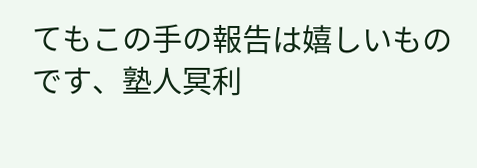てもこの手の報告は嬉しいものです、塾人冥利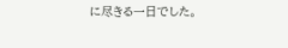に尽きる一日でした。